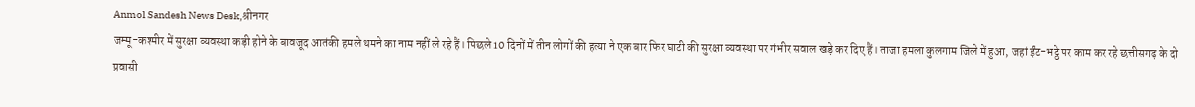Anmol Sandesh News Desk,श्रीनगर
जम्मू-कश्मीर में सुरक्षा व्यवस्था कड़ी होने के बावजूद आतंकी हमले थमने का नाम नहीं ले रहे हैं। पिछले 10 दिनों में तीन लोगों की हत्या ने एक बार फिर घाटी की सुरक्षा व्यवस्था पर गंभीर सवाल खड़े कर दिए हैं। ताजा हमला कुलगाम जिले में हुआ, जहां ईंट-भट्ठे पर काम कर रहे छत्तीसगढ़ के दो प्रवासी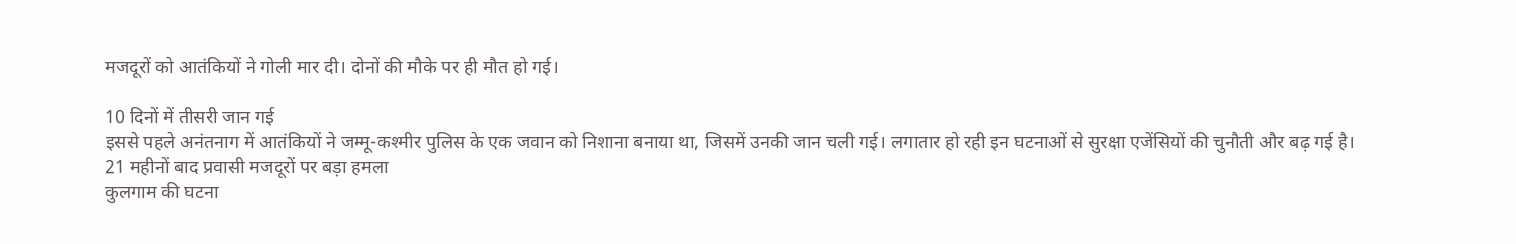मजदूरों को आतंकियों ने गोली मार दी। दोनों की मौके पर ही मौत हो गई।

10 दिनों में तीसरी जान गई
इससे पहले अनंतनाग में आतंकियों ने जम्मू-कश्मीर पुलिस के एक जवान को निशाना बनाया था, जिसमें उनकी जान चली गई। लगातार हो रही इन घटनाओं से सुरक्षा एजेंसियों की चुनौती और बढ़ गई है।
21 महीनों बाद प्रवासी मजदूरों पर बड़ा हमला
कुलगाम की घटना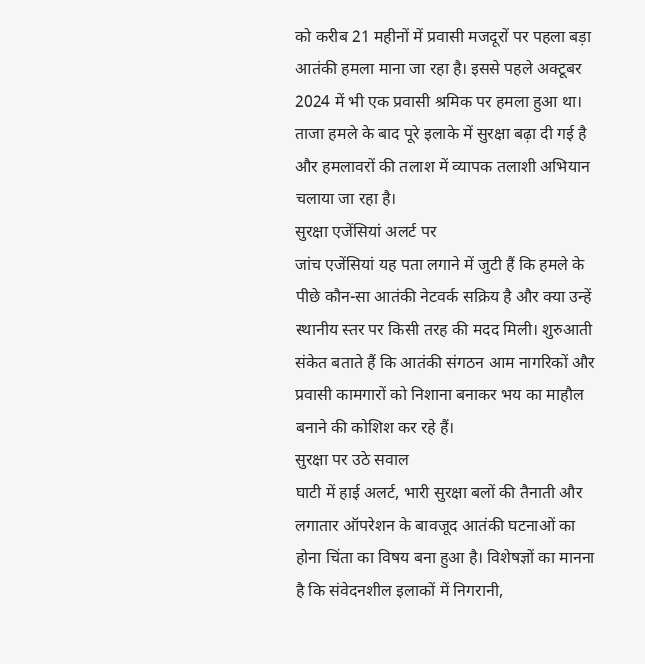को करीब 21 महीनों में प्रवासी मजदूरों पर पहला बड़ा आतंकी हमला माना जा रहा है। इससे पहले अक्टूबर 2024 में भी एक प्रवासी श्रमिक पर हमला हुआ था। ताजा हमले के बाद पूरे इलाके में सुरक्षा बढ़ा दी गई है और हमलावरों की तलाश में व्यापक तलाशी अभियान चलाया जा रहा है।
सुरक्षा एजेंसियां अलर्ट पर
जांच एजेंसियां यह पता लगाने में जुटी हैं कि हमले के पीछे कौन-सा आतंकी नेटवर्क सक्रिय है और क्या उन्हें स्थानीय स्तर पर किसी तरह की मदद मिली। शुरुआती संकेत बताते हैं कि आतंकी संगठन आम नागरिकों और प्रवासी कामगारों को निशाना बनाकर भय का माहौल बनाने की कोशिश कर रहे हैं।
सुरक्षा पर उठे सवाल
घाटी में हाई अलर्ट, भारी सुरक्षा बलों की तैनाती और लगातार ऑपरेशन के बावजूद आतंकी घटनाओं का होना चिंता का विषय बना हुआ है। विशेषज्ञों का मानना है कि संवेदनशील इलाकों में निगरानी,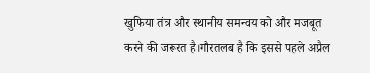खुफिया तंत्र और स्थानीय समन्वय को और मजबूत करने की जरूरत है।गौरतलब है कि इससे पहले अप्रैल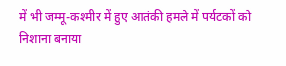में भी जम्मू-कश्मीर में हुए आतंकी हमले में पर्यटकों को निशाना बनाया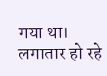गया था। लगातार हो रहे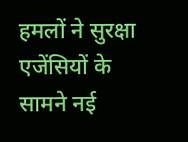हमलों ने सुरक्षा एजेंसियों के सामने नई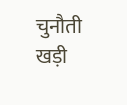चुनौती खड़ी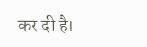कर दी है।